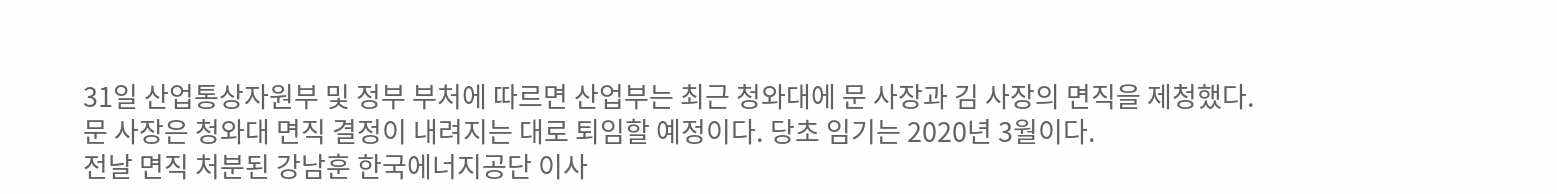31일 산업통상자원부 및 정부 부처에 따르면 산업부는 최근 청와대에 문 사장과 김 사장의 면직을 제청했다. 문 사장은 청와대 면직 결정이 내려지는 대로 퇴임할 예정이다. 당초 임기는 2020년 3월이다.
전날 면직 처분된 강남훈 한국에너지공단 이사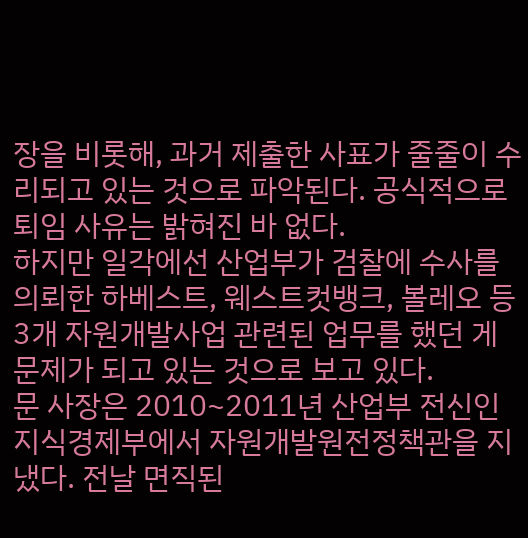장을 비롯해, 과거 제출한 사표가 줄줄이 수리되고 있는 것으로 파악된다. 공식적으로 퇴임 사유는 밝혀진 바 없다.
하지만 일각에선 산업부가 검찰에 수사를 의뢰한 하베스트, 웨스트컷뱅크, 볼레오 등 3개 자원개발사업 관련된 업무를 했던 게 문제가 되고 있는 것으로 보고 있다.
문 사장은 2010~2011년 산업부 전신인 지식경제부에서 자원개발원전정책관을 지냈다. 전날 면직된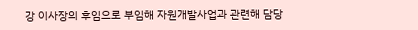강 이사장의 후임으로 부임해 자원개발사업과 관련해 담당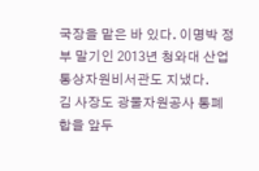국장을 맡은 바 있다. 이명박 정부 말기인 2013년 청와대 산업통상자원비서관도 지냈다.
김 사장도 광물자원공사 통폐합을 앞두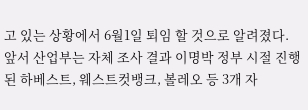고 있는 상황에서 6월1일 퇴임 할 것으로 알려졌다.
앞서 산업부는 자체 조사 결과 이명박 정부 시절 진행된 하베스트, 웨스트컷뱅크, 볼레오 등 3개 자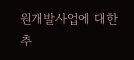원개발사업에 대한 추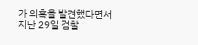가 의혹을 발견했다면서 지난 29일 검찰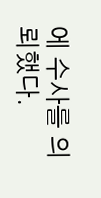에 수사를 의뢰했다.